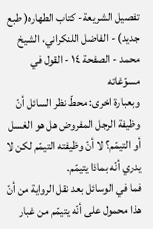تفصيل الشريعة- كتاب الطهاره( طبع جديد) - الفاضل اللنكراني، الشيخ محمد - الصفحة ١٤ - القول في مسوّغاته
وبعبارة اخرى: محطّ نظر السائل أنّ وظيفة الرجل المفروض هل هو الغسل أو التيمّم؟ لا أنّ وظيفته التيمّم لكن لا يدري أنّه بماذا يتيمّم.
فما في الوسائل بعد نقل الرواية من أنّ هذا محمول على أنّه يتيمّم من غبار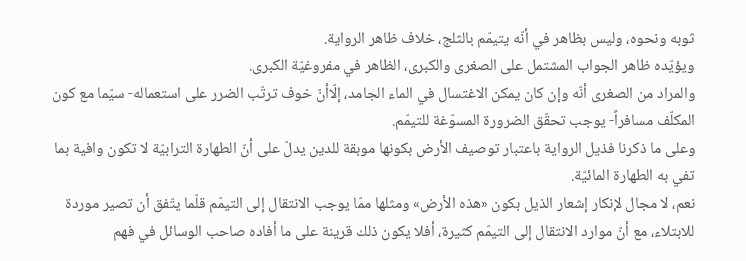ثوبه ونحوه، وليس بظاهر في أنّه يتيمّم بالثلج، خلاف ظاهر الرواية.
ويؤيّده ظاهر الجواب المشتمل على الصغرى والكبرى، الظاهر في مفروغيّة الكبرى.
والمراد من الصغرى أنّه وإن كان يمكن الاغتسال في الماء الجامد، إلّاأنّ خوف ترتّب الضرر على استعماله- سيّما مع كون المكلّف مسافراً- يوجب تحقّق الضرورة المسوّغة للتيمّم.
وعلى ما ذكرنا فذيل الرواية باعتبار توصيف الأرض بكونها موبقة للدين يدلّ على أنّ الطهارة الترابيّة لا تكون وافية بما تفي به الطهارة المائيّة.
نعم، لا مجال لإنكار إشعار الذيل بكون «هذه الأرض» ومثلها ممّا يوجب الانتقال إلى التيمّم قلّما يتّفق أن تصير موردة للابتلاء، مع أنّ موارد الانتقال إلى التيمّم كثيرة، أفلا يكون ذلك قرينة على ما أفاده صاحب الوسائل في فهم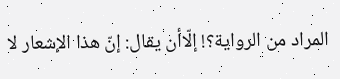المراد من الرواية؟! إلّاأن يقال: إنّ هذا الإشعار لا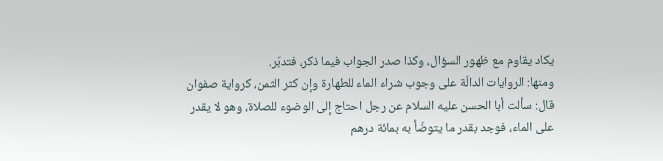يكاد يقاوم مع ظهور السؤال، وكذا صدر الجواب فيما ذكر، فتدبّر.
ومنها: الروايات الدالّة على وجوب شراء الماء للطهارة وإن كثر الثمن، كرواية صفوان قال: سألت أبا الحسن عليه السلام عن رجل احتاج إلى الوضوء للصلاة، وهو لا يقدر على الماء، فوجد بقدر ما يتوضّأ به بمائة درهم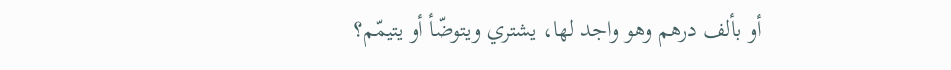أو بألف درهم وهو واجد لها، يشتري ويتوضّأ أو يتيمّم؟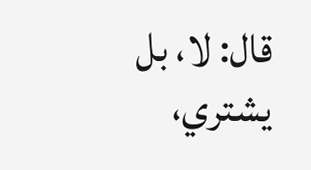قال: لا، بل يشتري،